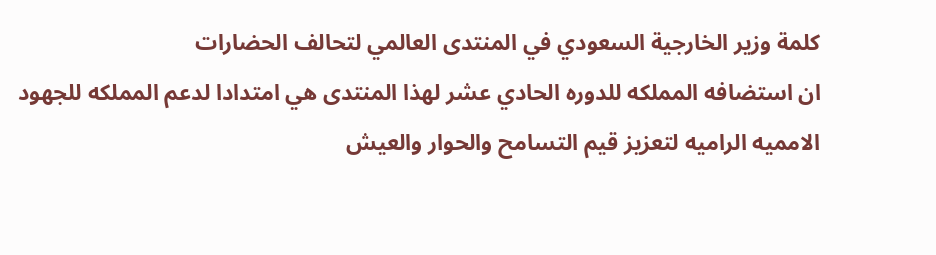كلمة وزير الخارجية السعودي في المنتدى العالمي لتحالف الحضارات
ان استضافه المملكه للدوره الحادي عشر لهذا المنتدى هي امتدادا لدعم المملكه للجهود الامميه الراميه لتعزيز قيم التسامح والحوار والعيش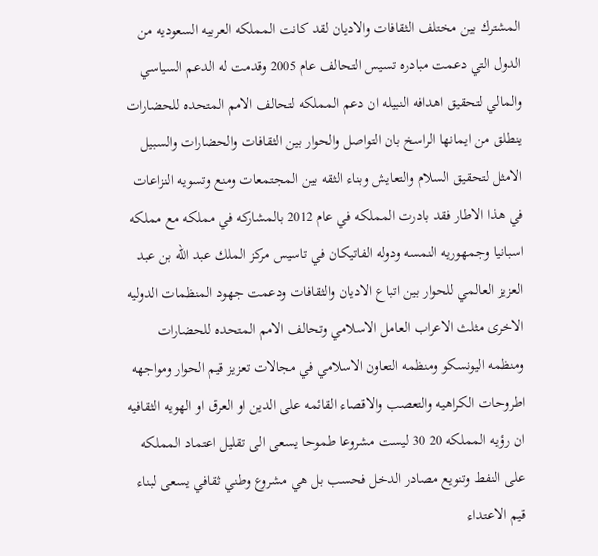المشترك بين مختلف الثقافات والاديان لقد كانت المملكه العربيه السعوديه من الدول التي دعمت مبادره تسيس التحالف عام 2005 وقدمت له الدعم السياسي والمالي لتحقيق اهدافه النبيله ان دعم المملكه لتحالف الامم المتحده للحضارات ينطلق من ايمانها الراسخ بان التواصل والحوار بين الثقافات والحضارات والسبيل الامثل لتحقيق السلام والتعايش وبناء الثقه بين المجتمعات ومنع وتسويه النزاعات في هذا الاطار فقد بادرت المملكه في عام 2012 بالمشاركه في مملكه مع مملكه اسبانيا وجمهوريه النمسه ودوله الفاتيكان في تاسيس مركز الملك عبد الله بن عبد العزيز العالمي للحوار بين اتباع الاديان والثقافات ودعمت جهود المنظمات الدوليه الاخرى مثلث الاعراب العامل الاسلامي وتحالف الامم المتحده للحضارات ومنظمه اليونسكو ومنظمه التعاون الاسلامي في مجالات تعزيز قيم الحوار ومواجهه اطروحات الكراهيه والتعصب والاقصاء القائمه على الدين او العرق او الهويه الثقافيه ان رؤيه المملكه 20 30 ليست مشروعا طموحا يسعى الى تقليل اعتماد المملكه على النفط وتنويع مصادر الدخل فحسب بل هي مشروع وطني ثقافي يسعى لبناء قيم الاعتداء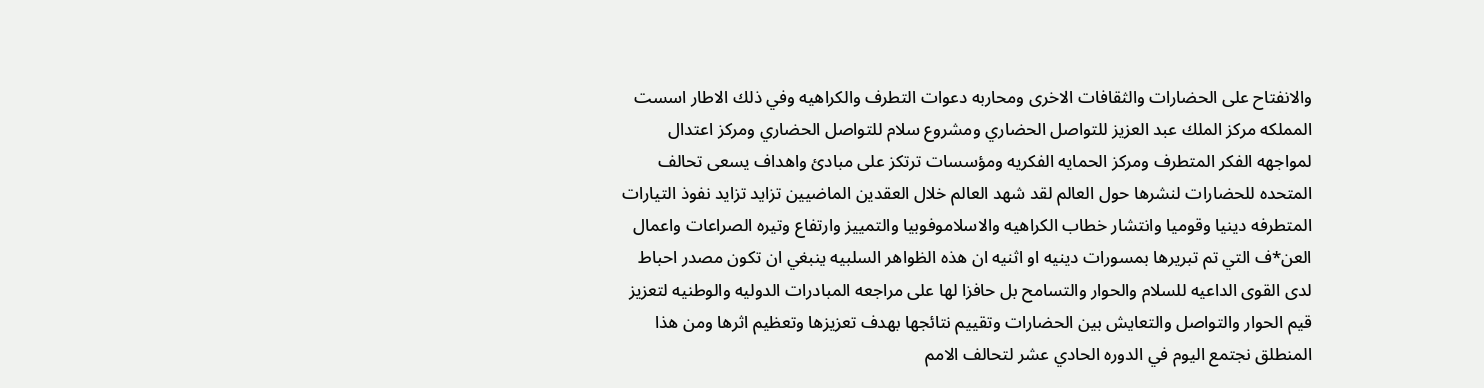والانفتاح على الحضارات والثقافات الاخرى ومحاربه دعوات التطرف والكراهيه وفي ذلك الاطار اسست المملكه مركز الملك عبد العزيز للتواصل الحضاري ومشروع سلام للتواصل الحضاري ومركز اعتدال لمواجهه الفكر المتطرف ومركز الحمايه الفكريه ومؤسسات ترتكز على مبادئ واهداف يسعى تحالف المتحده للحضارات لنشرها حول العالم لقد شهد العالم خلال العقدين الماضيين تزايد تزايد نفوذ التيارات المتطرفه دينيا وقوميا وانتشار خطاب الكراهيه والاسلاموفوبيا والتمييز وارتفاع وتيره الصراعات واعمال العن*ف التي تم تبريرها بمسورات دينيه او اثنيه ان هذه الظواهر السلبيه ينبغي ان تكون مصدر احباط لدى القوى الداعيه للسلام والحوار والتسامح بل حافزا لها على مراجعه المبادرات الدوليه والوطنيه لتعزيز قيم الحوار والتواصل والتعايش بين الحضارات وتقييم نتائجها بهدف تعزيزها وتعظيم اثرها ومن هذا المنطلق نجتمع اليوم في الدوره الحادي عشر لتحالف الامم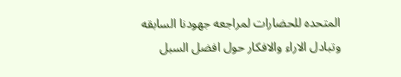المتحده للحضارات لمراجعه جهودنا السابقه وتبادل الاراء والافكار حول افضل السبل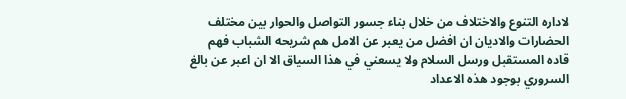لاداره التنوع والاختلاف من خلال بناء جسور التواصل والحوار بين مختلف الحضارات والاديان ان افضل من يعبر عن الامل هم شريحه الشباب فهم قاده المستقبل ورسل السلام ولا يسعني في هذا السياق الا ان اعبر عن بالغ السروري بوجود هذه الاعداد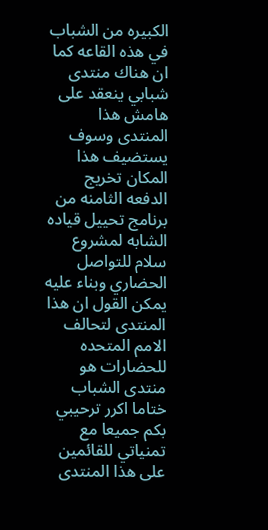الكبيره من الشباب في هذه القاعه كما ان هناك منتدى شبابي ينعقد على هامش هذا المنتدى وسوف يستضيف هذا المكان تخريج الدفعه الثامنه من برنامج تحييل قياده الشابه لمشروع سلام للتواصل الحضاري وبناء عليه يمكن القول ان هذا المنتدى لتحالف الامم المتحده للحضارات هو منتدى الشباب ختاما اكرر ترحيبي بكم جميعا مع تمنياتي للقائمين على هذا المنتدى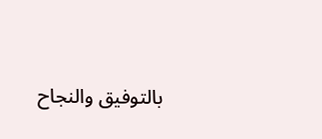بالتوفيق والنجاح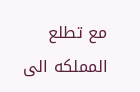مع تطلع المملكه الى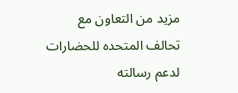مزيد من التعاون مع تحالف المتحده للحضارات لدعم رسالته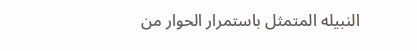النبيله المتمثل باستمرار الحوار من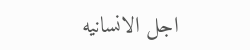اجل الانسانيه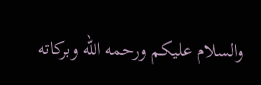والسلام عليكم ورحمه الله وبركاته